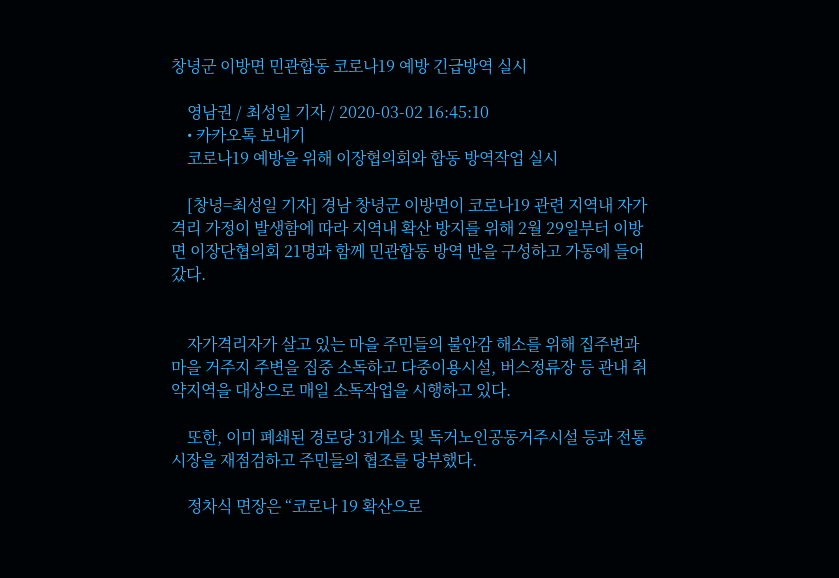창녕군 이방면 민관합동 코로나19 예방 긴급방역 실시

    영남권 / 최성일 기자 / 2020-03-02 16:45:10
    • 카카오톡 보내기
    코로나19 예방을 위해 이장협의회와 합동 방역작업 실시

    [창녕=최성일 기자] 경남 창녕군 이방면이 코로나19 관련 지역내 자가격리 가정이 발생함에 따라 지역내 확산 방지를 위해 2월 29일부터 이방면 이장단협의회 21명과 함께 민관합동 방역 반을 구성하고 가동에 들어갔다.


    자가격리자가 살고 있는 마을 주민들의 불안감 해소를 위해 집주변과 마을 거주지 주변을 집중 소독하고 다중이용시설, 버스정류장 등 관내 취약지역을 대상으로 매일 소독작업을 시행하고 있다.

    또한, 이미 폐쇄된 경로당 31개소 및 독거노인공동거주시설 등과 전통시장을 재점검하고 주민들의 협조를 당부했다.

    정차식 면장은 “코로나 19 확산으로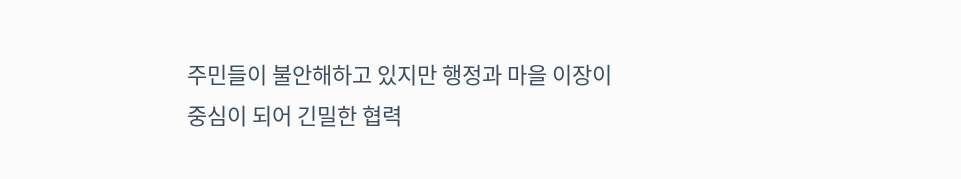주민들이 불안해하고 있지만 행정과 마을 이장이 중심이 되어 긴밀한 협력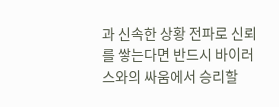과 신속한 상황 전파로 신뢰를 쌓는다면 반드시 바이러스와의 싸움에서 승리할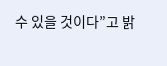수 있을 것이다”고 밝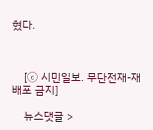혔다.



    [ⓒ 시민일보. 무단전재-재배포 금지]

    뉴스댓글 >